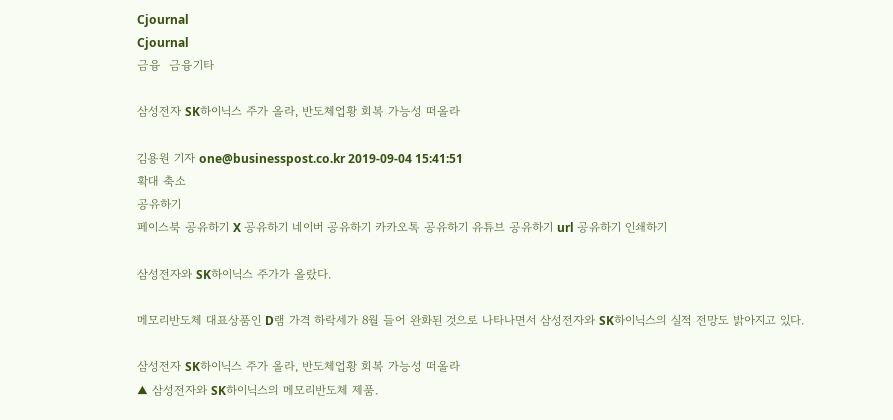Cjournal
Cjournal
금융  금융기타

삼성전자 SK하이닉스 주가 올라, 반도체업황 회복 가능성 떠올라

김용원 기자 one@businesspost.co.kr 2019-09-04 15:41:51
확대 축소
공유하기
페이스북 공유하기 X 공유하기 네이버 공유하기 카카오톡 공유하기 유튜브 공유하기 url 공유하기 인쇄하기

삼성전자와 SK하이닉스 주가가 올랐다.

메모리반도체 대표상품인 D램 가격 하락세가 8월 들어 완화된 것으로 나타나면서 삼성전자와 SK하이닉스의 실적 전망도 밝아지고 있다.

삼성전자 SK하이닉스 주가 올라, 반도체업황 회복 가능성 떠올라
▲ 삼성전자와 SK하이닉스의 메모리반도체 제품.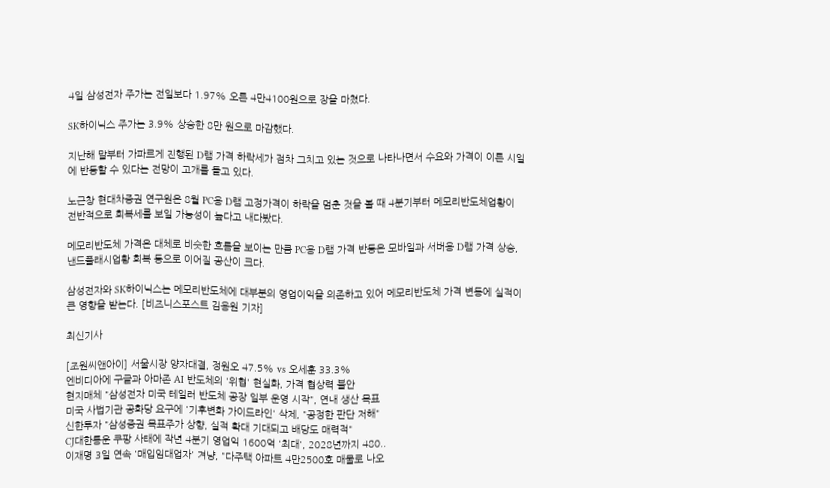4일 삼성전자 주가는 전일보다 1.97% 오른 4만4100원으로 장을 마쳤다.

SK하이닉스 주가는 3.9% 상승한 8만 원으로 마감했다.

지난해 말부터 가파르게 진행된 D램 가격 하락세가 점차 그치고 있는 것으로 나타나면서 수요와 가격이 이른 시일에 반등할 수 있다는 전망이 고개를 들고 있다.

노근창 현대차증권 연구원은 8월 PC용 D램 고정가격이 하락을 멈춘 것을 볼 때 4분기부터 메모리반도체업황이 전반적으로 회복세를 보일 가능성이 높다고 내다봤다.

메모리반도체 가격은 대체로 비슷한 흐름을 보이는 만큼 PC용 D램 가격 반등은 모바일과 서버용 D램 가격 상승, 낸드플래시업황 회복 등으로 이어질 공산이 크다.

삼성전자와 SK하이닉스는 메모리반도체에 대부분의 영업이익을 의존하고 있어 메모리반도체 가격 변동에 실적이 큰 영향을 받는다. [비즈니스포스트 김용원 기자]

최신기사

[조원씨앤아이] 서울시장 양자대결, 정원오 47.5% vs 오세훈 33.3%
엔비디아에 구글과 아마존 AI 반도체의 '위협' 현실화, 가격 협상력 불안
현지매체 "삼성전자 미국 테일러 반도체 공장 일부 운영 시작", 연내 생산 목표
미국 사법기관 공화당 요구에 '기후변화 가이드라인' 삭제, "공정한 판단 저해"
신한투자 "삼성증권 목표주가 상향, 실적 확대 기대되고 배당도 매력적"
CJ대한통운 쿠팡 사태에 작년 4분기 영업익 1600억 '최대', 2028년까지 480..
이재명 3일 연속 '매입임대업자' 겨냥, "다주택 아파트 4만2500호 매물로 나오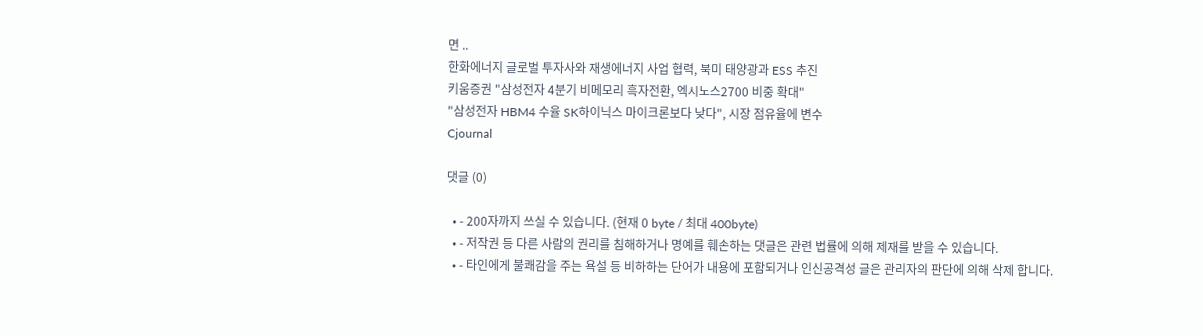면 ..
한화에너지 글로벌 투자사와 재생에너지 사업 협력, 북미 태양광과 ESS 추진
키움증권 "삼성전자 4분기 비메모리 흑자전환, 엑시노스2700 비중 확대"
"삼성전자 HBM4 수율 SK하이닉스 마이크론보다 낮다", 시장 점유율에 변수
Cjournal

댓글 (0)

  • - 200자까지 쓰실 수 있습니다. (현재 0 byte / 최대 400byte)
  • - 저작권 등 다른 사람의 권리를 침해하거나 명예를 훼손하는 댓글은 관련 법률에 의해 제재를 받을 수 있습니다.
  • - 타인에게 불쾌감을 주는 욕설 등 비하하는 단어가 내용에 포함되거나 인신공격성 글은 관리자의 판단에 의해 삭제 합니다.